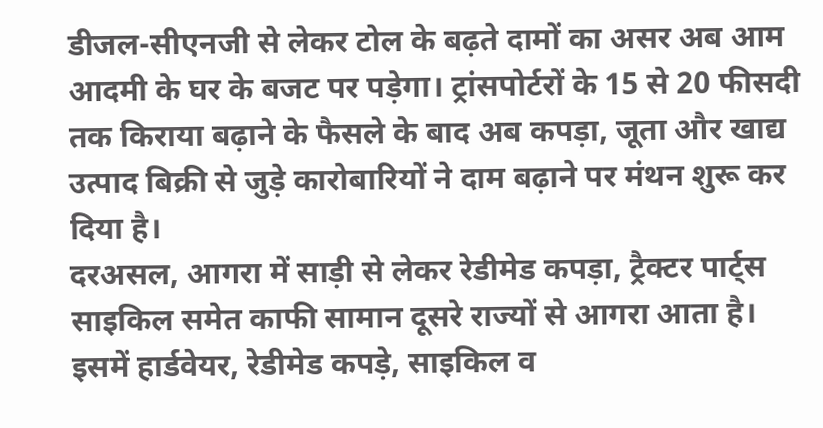डीजल-सीएनजी से लेकर टोल के बढ़ते दामों का असर अब आम आदमी के घर के बजट पर पड़ेगा। ट्रांसपोर्टरों के 15 से 20 फीसदी तक किराया बढ़ाने के फैसले के बाद अब कपड़ा, जूता और खाद्य उत्पाद बिक्री से जुड़े कारोबारियों ने दाम बढ़ाने पर मंथन शुरू कर दिया है।
दरअसल, आगरा में साड़ी से लेकर रेडीमेड कपड़ा, ट्रैक्टर पार्ट्स साइकिल समेत काफी सामान दूसरे राज्यों से आगरा आता है। इसमें हार्डवेयर, रेडीमेड कपड़े, साइकिल व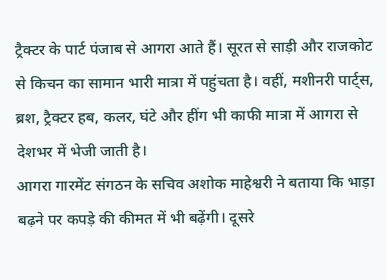ट्रैक्टर के पार्ट पंजाब से आगरा आते हैं। सूरत से साड़ी और राजकोट से किचन का सामान भारी मात्रा में पहुंचता है। वहीं, मशीनरी पार्ट्स, ब्रश, ट्रैक्टर हब, कलर, घंटे और हींग भी काफी मात्रा में आगरा से देशभर में भेजी जाती है।
आगरा गारमेंट संगठन के सचिव अशोक माहेश्वरी ने बताया कि भाड़ा बढ़ने पर कपड़े की कीमत में भी बढ़ेंगी। दूसरे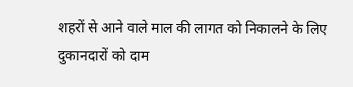शहरों से आने वाले माल की लागत को निकालने के लिए दुकानदारों को दाम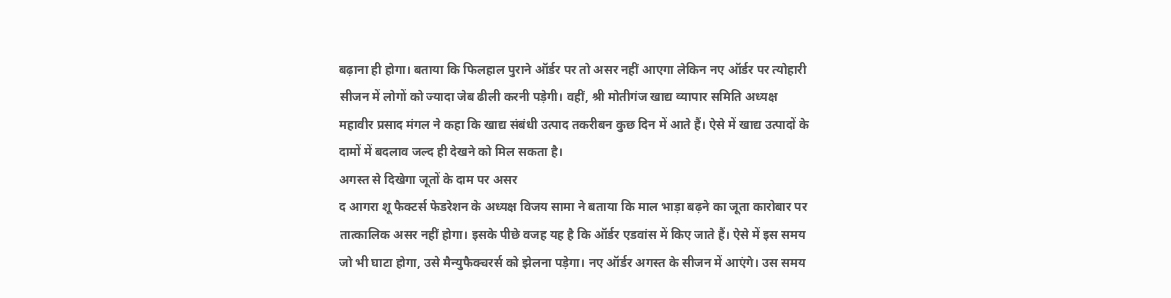बढ़ाना ही होगा। बताया कि फिलहाल पुराने ऑर्डर पर तो असर नहीं आएगा लेकिन नए ऑर्डर पर त्योहारी सीजन में लोगों को ज्यादा जेब ढीली करनी पड़ेगी। वहीं, श्री मोतीगंज खाद्य व्यापार समिति अध्यक्ष महावीर प्रसाद मंगल ने कहा कि खाद्य संबंधी उत्पाद तकरीबन कुछ दिन में आते हैं। ऐसे में खाद्य उत्पादों के दामों में बदलाव जल्द ही देखने को मिल सकता है।
अगस्त से दिखेगा जूतों के दाम पर असर
द आगरा शू फैक्टर्स फेडरेशन के अध्यक्ष विजय सामा ने बताया कि माल भाड़ा बढ़ने का जूता कारोबार पर तात्कालिक असर नहीं होगा। इसके पीछे वजह यह है कि ऑर्डर एडवांस में किए जाते हैं। ऐसे में इस समय जो भी घाटा होगा, उसे मैन्युफैक्चरर्स को झेलना पड़ेगा। नए ऑर्डर अगस्त के सीजन में आएंगे। उस समय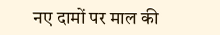नए दामों पर माल की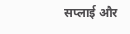सप्लाई और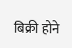बिक्री होने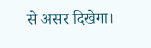से असर दिखेगा।